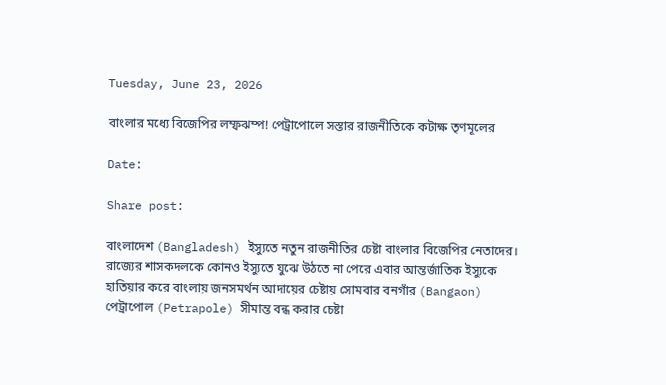Tuesday, June 23, 2026

বাংলার মধ্যে বিজেপির লম্ফঝম্প! পেট্রাপোলে সস্তার রাজনীতিকে কটাক্ষ তৃণমূলের

Date:

Share post:

বাংলাদেশ (Bangladesh) ইস্যুতে নতুন রাজনীতির চেষ্টা বাংলার বিজেপির নেতাদের। রাজ্যের শাসকদলকে কোনও ইস্যুতে যুঝে উঠতে না পেরে এবার আন্তর্জাতিক ইস্যুকে হাতিয়ার করে বাংলায় জনসমর্থন আদায়ের চেষ্টায় সোমবার বনগাঁর (Bangaon) পেট্রাপোল (Petrapole) সীমান্ত বন্ধ করার চেষ্টা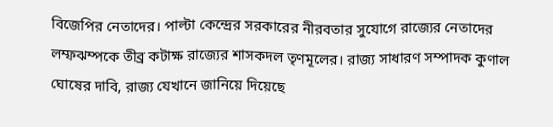বিজেপির নেতাদের। পাল্টা কেন্দ্রের সরকারের নীরবতার সুযোগে রাজ্যের নেতাদের লম্ফঝম্পকে তীব্র কটাক্ষ রাজ্যের শাসকদল তৃণমূলের। রাজ্য সাধারণ সম্পাদক কুণাল ঘোষের দাবি, রাজ্য যেখানে জানিয়ে দিয়েছে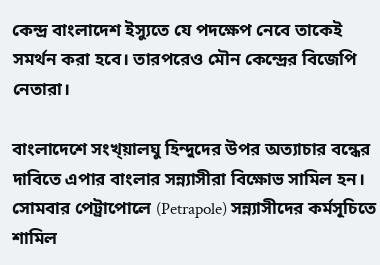কেন্দ্র বাংলাদেশ ইস্যুতে যে পদক্ষেপ নেবে তাকেই সমর্থন করা হবে। তারপরেও মৌন কেন্দ্রের বিজেপি নেতারা।

বাংলাদেশে সংখ্য়ালঘু হিন্দুদের উপর অত্যাচার বন্ধের দাবিতে এপার বাংলার সন্ন্যাসীরা বিক্ষোভ সামিল হন। সোমবার পেট্রাপোলে (Petrapole) সন্ন্যাসীদের কর্মসূচিতে শামিল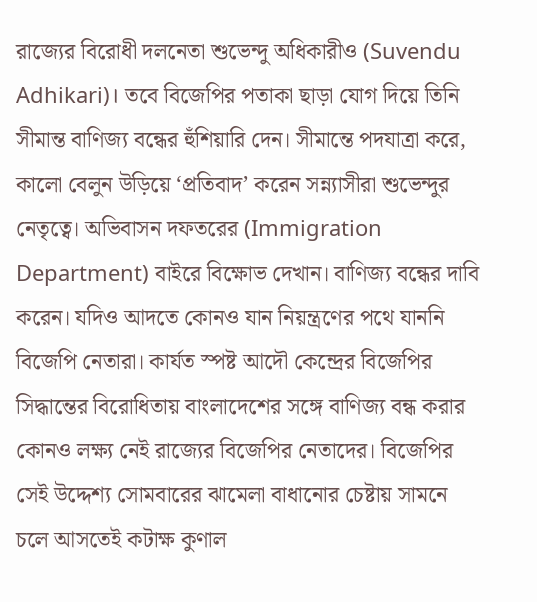রাজ্যের বিরোধী দলনেতা শুভেন্দু অধিকারীও (Suvendu Adhikari)। তবে বিজেপির পতাকা ছাড়া যোগ দিয়ে তিনি সীমান্ত বাণিজ্য বন্ধের হুঁশিয়ারি দেন। সীমান্তে পদযাত্রা করে, কালো বেলুন উড়িয়ে ‘প্রতিবাদ’ করেন সন্ন্যাসীরা শুভেন্দুর নেতৃত্বে। অভিবাসন দফতরের (Immigration Department) বাইরে বিক্ষোভ দেখান। বাণিজ্য বন্ধের দাবি করেন। যদিও আদতে কোনও যান নিয়ন্ত্রণের পথে যাননি বিজেপি নেতারা। কার্যত স্পষ্ট আদৌ কেন্দ্রের বিজেপির সিদ্ধান্তের বিরোধিতায় বাংলাদেশের সঙ্গে বাণিজ্য বন্ধ করার কোনও লক্ষ্য নেই রাজ্যের বিজেপির নেতাদের। বিজেপির সেই উদ্দেশ্য সোমবারের ঝামেলা বাধানোর চেষ্টায় সামনে চলে আসতেই কটাক্ষ কুণাল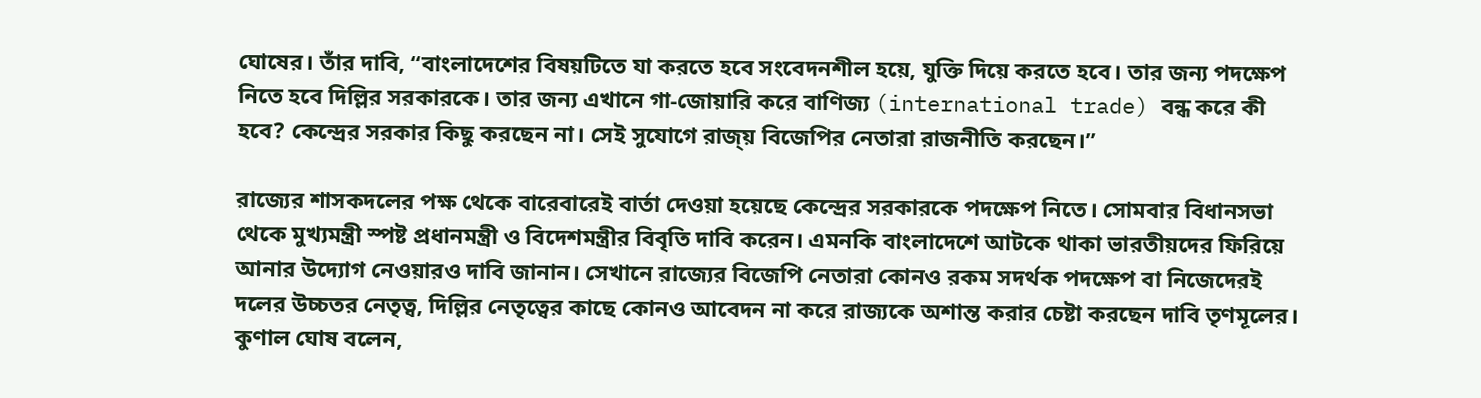ঘোষের। তাঁর দাবি, “বাংলাদেশের বিষয়টিতে যা করতে হবে সংবেদনশীল হয়ে, যুক্তি দিয়ে করতে হবে। তার জন্য পদক্ষেপ নিতে হবে দিল্লির সরকারকে। তার জন্য এখানে গা-জোয়ারি করে বাণিজ্য (international trade) বন্ধ করে কী হবে? কেন্দ্রের সরকার কিছু করছেন না। সেই সুযোগে রাজ্য় বিজেপির নেতারা রাজনীতি করছেন।”

রাজ্যের শাসকদলের পক্ষ থেকে বারেবারেই বার্তা দেওয়া হয়েছে কেন্দ্রের সরকারকে পদক্ষেপ নিতে। সোমবার বিধানসভা থেকে মুখ্যমন্ত্রী স্পষ্ট প্রধানমন্ত্রী ও বিদেশমন্ত্রীর বিবৃতি দাবি করেন। এমনকি বাংলাদেশে আটকে থাকা ভারতীয়দের ফিরিয়ে আনার উদ্যোগ নেওয়ারও দাবি জানান। সেখানে রাজ্যের বিজেপি নেতারা কোনও রকম সদর্থক পদক্ষেপ বা নিজেদেরই দলের উচ্চতর নেতৃত্ব, দিল্লির নেতৃত্বের কাছে কোনও আবেদন না করে রাজ্যকে অশান্ত করার চেষ্টা করছেন দাবি তৃণমূলের। কুণাল ঘোষ বলেন,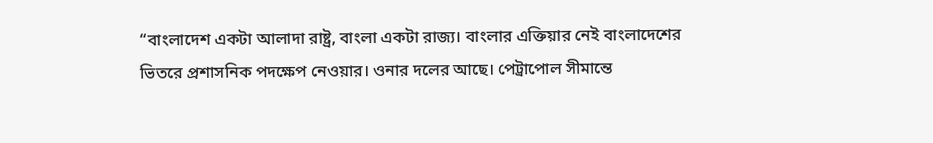“বাংলাদেশ একটা আলাদা রাষ্ট্র, বাংলা একটা রাজ্য। বাংলার এক্তিয়ার নেই বাংলাদেশের ভিতরে প্রশাসনিক পদক্ষেপ নেওয়ার। ওনার দলের আছে। পেট্রাপোল সীমান্তে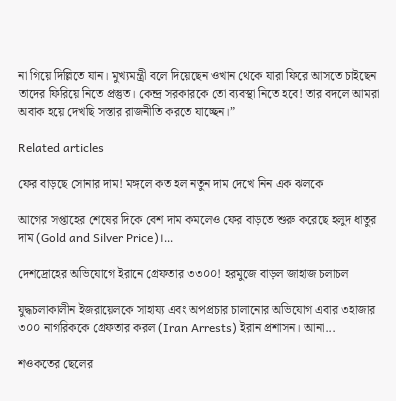না গিয়ে দিল্লিতে যান। মুখ্যমন্ত্রী বলে দিয়েছেন ওখান থেকে যারা ফিরে আসতে চাইছেন তাদের ফিরিয়ে নিতে প্রস্তুত। কেন্দ্র সরকারকে তো ব্যবস্থা নিতে হবে! তার বদলে আমরা অবাক হয়ে দেখছি সস্তার রাজনীতি করতে যাচ্ছেন।”

Related articles

ফের বাড়ছে সোনার দাম! মঙ্গলে কত হল নতুন দাম দেখে নিন এক ঝলকে

আগের সপ্তাহের শেষের দিকে বেশ দাম কমলেও ফের বাড়তে শুরু করেছে হলুদ ধাতুর দাম (Gold and Silver Price)।...

দেশদ্রোহের অভিযোগে ইরানে গ্রেফতার ৩৩০০! হরমুজে বাড়ল জাহাজ চলাচল

যুদ্ধচলাকালীন ইজরায়েলকে সাহায্য এবং অপপ্রচার চালানোর অভিযোগ এবার ৩হাজার ৩০০ নাগরিককে গ্রেফতার করল (Iran Arrests) ইরান প্রশাসন। আনা...

শওকতের ছেলের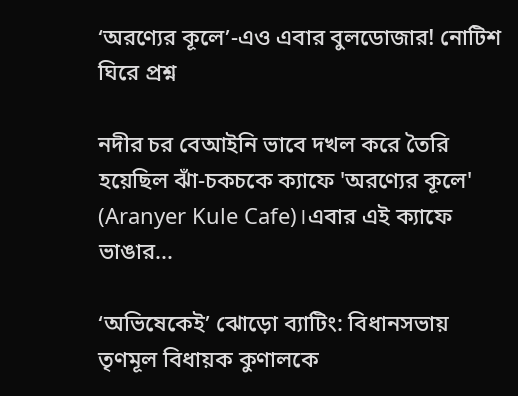‘অরণ্যের কূলে’-এও এবার বুলডোজার! নোটিশ ঘিরে প্রশ্ন

নদীর চর বেআইনি ভাবে দখল করে তৈরি হয়েছিল ঝাঁ-চকচকে ক্যাফে 'অরণ্যের কূলে' (Aranyer Kule Cafe)।এবার এই ক্যাফে ভাঙার...

‘অভিষেকেই’ ঝোড়ো ব্যাটিং: বিধানসভায় তৃণমূল বিধায়ক কুণালকে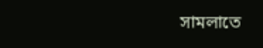সামলাতে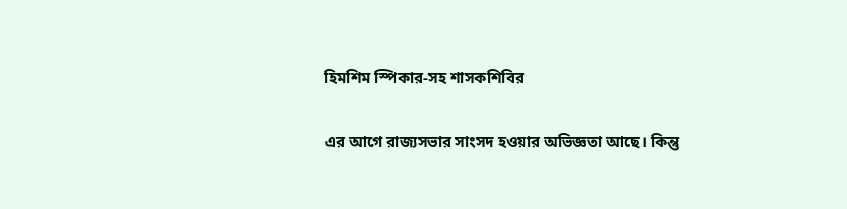হিমশিম স্পিকার-সহ শাসকশিবির

এর আগে রাজ্যসভার সাংসদ হওয়ার অভিজ্ঞতা আছে। কিন্তু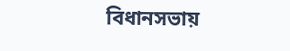বিধানসভায়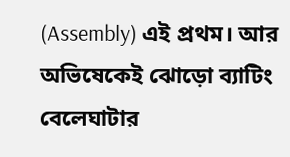(Assembly) এই প্রথম। আর অভিষেকেই ঝোড়ো ব্যাটিং বেলেঘাটার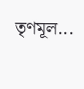তৃণমূল...